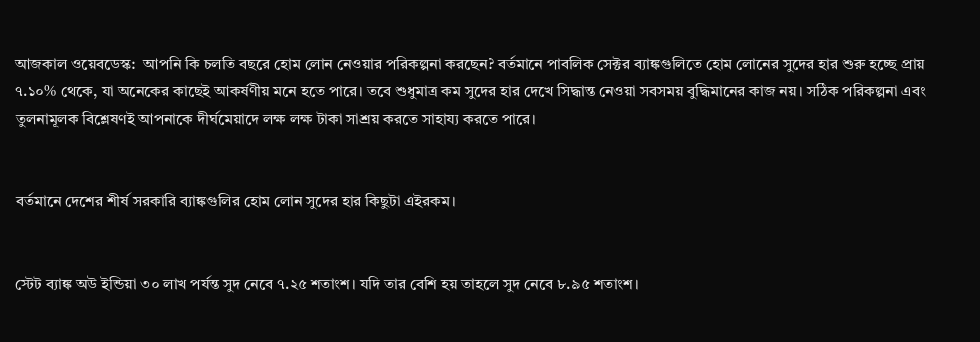আজকাল ওয়েবডেস্ক:  আপনি কি চলতি বছরে হোম লোন নেওয়ার পরিকল্পনা করছেন? বর্তমানে পাবলিক সেক্টর ব্যাঙ্কগুলিতে হোম লোনের সুদের হার শুরু হচ্ছে প্রায় ৭.১০% থেকে, যা অনেকের কাছেই আকর্ষণীয় মনে হতে পারে। তবে শুধুমাত্র কম সুদের হার দেখে সিদ্ধান্ত নেওয়া সবসময় বুদ্ধিমানের কাজ নয়। সঠিক পরিকল্পনা এবং তুলনামূলক বিশ্লেষণই আপনাকে দীর্ঘমেয়াদে লক্ষ লক্ষ টাকা সাশ্রয় করতে সাহায্য করতে পারে।


বর্তমানে দেশের শীর্ষ সরকারি ব্যাঙ্কগুলির হোম লোন সুদের হার কিছুটা এইরকম।


স্টেট ব্যাঙ্ক অউ ইন্ডিয়া ৩০ লাখ পর্যন্ত সুদ নেবে ৭.২৫ শতাংশ। যদি তার বেশি হয় তাহলে সুদ নেবে ৮.৯৫ শতাংশ।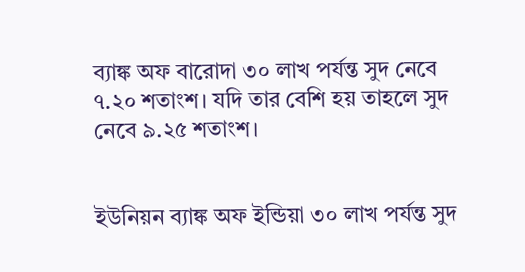ব্যাঙ্ক অফ বারোদা ৩০ লাখ পর্যন্ত সুদ নেবে ৭.২০ শতাংশ। যদি তার বেশি হয় তাহলে সুদ নেবে ৯.২৫ শতাংশ।


ইউনিয়ন ব্যাঙ্ক অফ ইন্ডিয়া ৩০ লাখ পর্যন্ত সুদ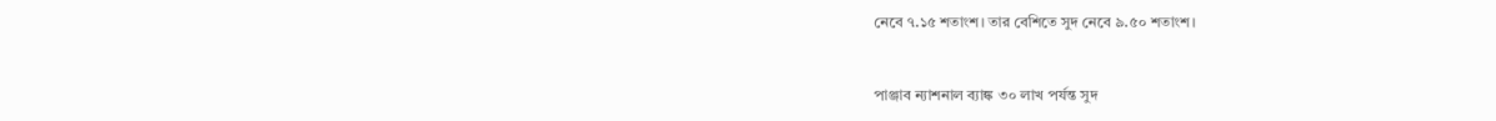নেবে ৭.১৫ শতাংশ। তার বেশিতে সুদ নেবে ৯.৫০ শতাংশ।


পাঞ্জাব ন্যাশনাল ব্যাঙ্ক ৩০ লাখ পর্যন্ত সুদ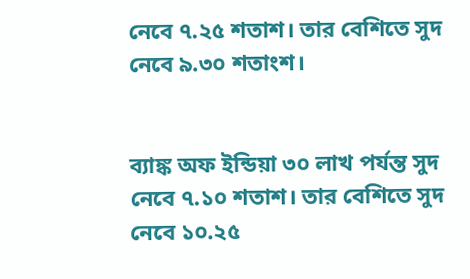নেবে ৭.২৫ শতাশ। তার বেশিতে সুদ নেবে ৯.৩০ শতাংশ।


ব্যাঙ্ক অফ ইন্ডিয়া ৩০ লাখ পর্যন্ত সুদ নেবে ৭.১০ শতাশ। তার বেশিতে সুদ নেবে ১০.২৫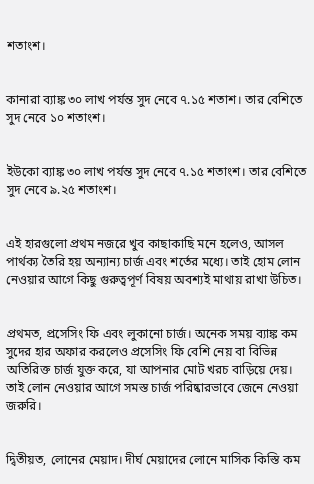শতাংশ।


কানারা ব্যাঙ্ক ৩০ লাখ পর্যন্ত সুদ নেবে ৭.১৫ শতাশ। তার বেশিতে সুদ নেবে ১০ শতাংশ।


ইউকো ব্যাঙ্ক ৩০ লাখ পর্যন্ত সুদ নেবে ৭.১৫ শতাংশ। তার বেশিতে সুদ নেবে ৯.২৫ শতাংশ।


এই হারগুলো প্রথম নজরে খুব কাছাকাছি মনে হলেও, আসল পার্থক্য তৈরি হয় অন্যান্য চার্জ এবং শর্তের মধ্যে। তাই হোম লোন নেওয়ার আগে কিছু গুরুত্বপূর্ণ বিষয় অবশ্যই মাথায় রাখা উচিত।


প্রথমত, প্রসেসিং ফি এবং লুকানো চার্জ। অনেক সময় ব্যাঙ্ক কম সুদের হার অফার করলেও প্রসেসিং ফি বেশি নেয় বা বিভিন্ন অতিরিক্ত চার্জ যুক্ত করে, যা আপনার মোট খরচ বাড়িয়ে দেয়। তাই লোন নেওয়ার আগে সমস্ত চার্জ পরিষ্কারভাবে জেনে নেওয়া জরুরি।


দ্বিতীয়ত, লোনের মেয়াদ। দীর্ঘ মেয়াদের লোনে মাসিক কিস্তি কম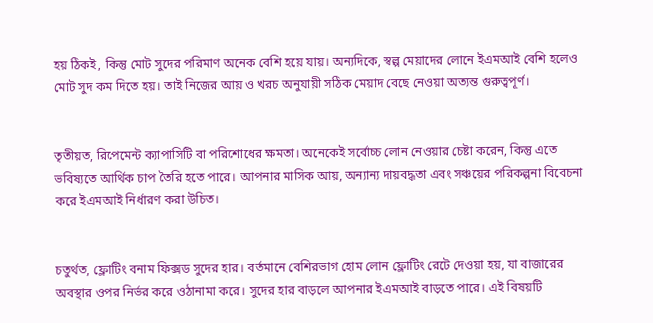হয় ঠিকই, কিন্তু মোট সুদের পরিমাণ অনেক বেশি হয়ে যায়। অন্যদিকে, স্বল্প মেয়াদের লোনে ইএমআই বেশি হলেও মোট সুদ কম দিতে হয়। তাই নিজের আয় ও খরচ অনুযায়ী সঠিক মেয়াদ বেছে নেওয়া অত্যন্ত গুরুত্বপূর্ণ।


তৃতীয়ত, রিপেমেন্ট ক্যাপাসিটি বা পরিশোধের ক্ষমতা। অনেকেই সর্বোচ্চ লোন নেওয়ার চেষ্টা করেন, কিন্তু এতে ভবিষ্যতে আর্থিক চাপ তৈরি হতে পারে। আপনার মাসিক আয়, অন্যান্য দায়বদ্ধতা এবং সঞ্চয়ের পরিকল্পনা বিবেচনা করে ইএমআই নির্ধারণ করা উচিত।


চতুর্থত, ফ্লোটিং বনাম ফিক্সড সুদের হার। বর্তমানে বেশিরভাগ হোম লোন ফ্লোটিং রেটে দেওয়া হয়, যা বাজারের অবস্থার ওপর নির্ভর করে ওঠানামা করে। সুদের হার বাড়লে আপনার ইএমআই বাড়তে পারে। এই বিষয়টি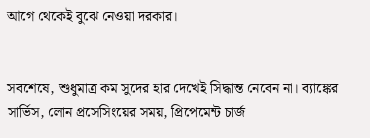আগে থেকেই বুঝে নেওয়া দরকার।


সবশেষে, শুধুমাত্র কম সুদের হার দেখেই সিদ্ধান্ত নেবেন না। ব্যাঙ্কের সার্ভিস, লোন প্রসেসিংয়ের সময়, প্রিপেমেন্ট চার্জ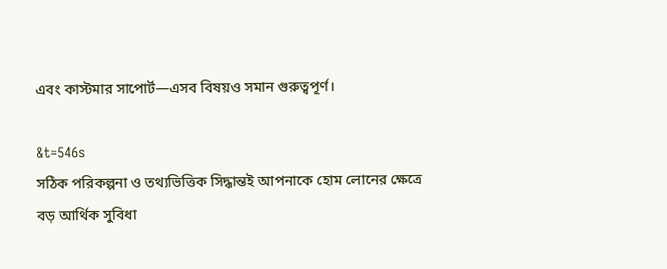এবং কাস্টমার সাপোর্ট—এসব বিষয়ও সমান গুরুত্বপূর্ণ।

&t=546s
সঠিক পরিকল্পনা ও তথ্যভিত্তিক সিদ্ধান্তই আপনাকে হোম লোনের ক্ষেত্রে বড় আর্থিক সুবিধা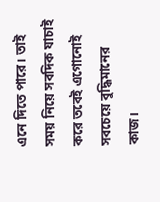এনে দিতে পারে। তাই সময় নিয়ে সবদিক যাচাই করে তবেই এগোনোই সবচেয়ে বুদ্ধিমানের কাজ।